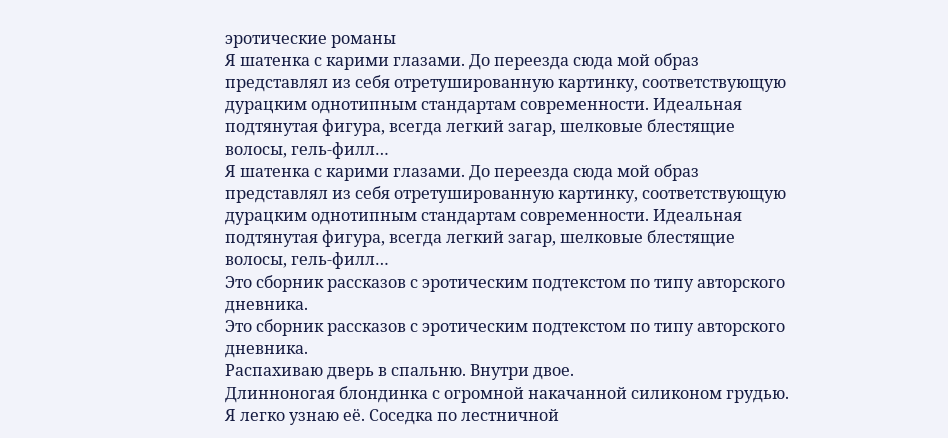эротические романы
Я шатенка с карими глазами. До переезда сюда мой образ представлял из себя отретушированную картинку, соответствующую дурацким однотипным стандартам современности. Идеальная подтянутая фигура, всегда легкий загар, шелковые блестящие волосы, гель-филл…
Я шатенка с карими глазами. До переезда сюда мой образ представлял из себя отретушированную картинку, соответствующую дурацким однотипным стандартам современности. Идеальная подтянутая фигура, всегда легкий загар, шелковые блестящие волосы, гель-филл…
Это сборник рассказов с эротическим подтекстом по типу авторского дневника.
Это сборник рассказов с эротическим подтекстом по типу авторского дневника.
Распахиваю дверь в спальню. Внутри двое.
Длинноногая блондинка с огромной накачанной силиконом грудью. Я легко узнаю её. Соседка по лестничной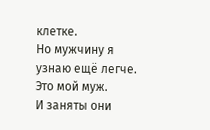клетке.
Но мужчину я узнаю ещё легче. Это мой муж.
И заняты они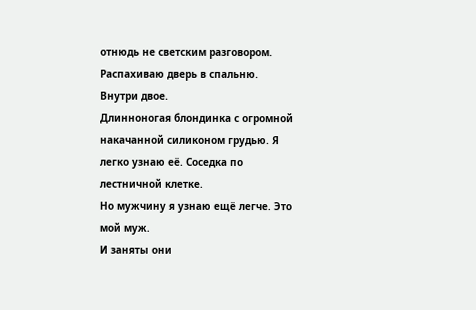отнюдь не светским разговором.
Распахиваю дверь в спальню. Внутри двое.
Длинноногая блондинка с огромной накачанной силиконом грудью. Я легко узнаю её. Соседка по лестничной клетке.
Но мужчину я узнаю ещё легче. Это мой муж.
И заняты они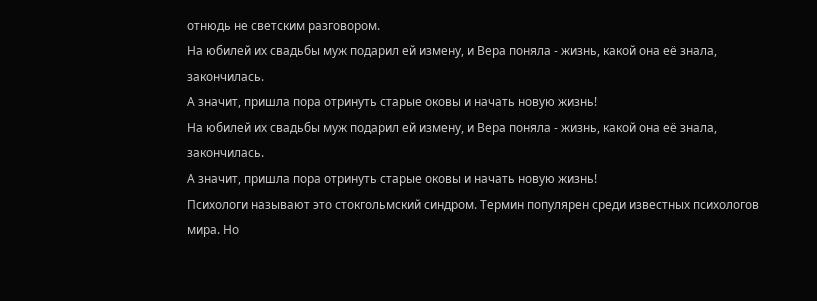отнюдь не светским разговором.
На юбилей их свадьбы муж подарил ей измену, и Вера поняла - жизнь, какой она её знала, закончилась.
А значит, пришла пора отринуть старые оковы и начать новую жизнь!
На юбилей их свадьбы муж подарил ей измену, и Вера поняла - жизнь, какой она её знала, закончилась.
А значит, пришла пора отринуть старые оковы и начать новую жизнь!
Психологи называют это стокгольмский синдром. Термин популярен среди известных психологов мира. Но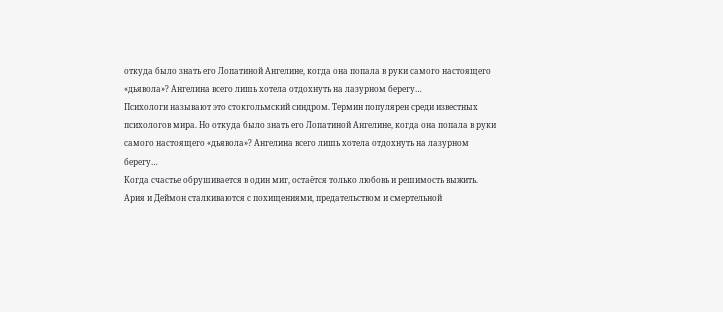откуда было знать его Лопатиной Ангелине, когда она попала в руки самого настоящего «дьявола»? Ангелина всего лишь хотела отдохнуть на лазурном берегу…
Психологи называют это стокгольмский синдром. Термин популярен среди известных психологов мира. Но откуда было знать его Лопатиной Ангелине, когда она попала в руки самого настоящего «дьявола»? Ангелина всего лишь хотела отдохнуть на лазурном берегу…
Когда счастье обрушивается в один миг, остаётся только любовь и решимость выжить.
Ария и Деймон сталкиваются с похищениями, предательством и смертельной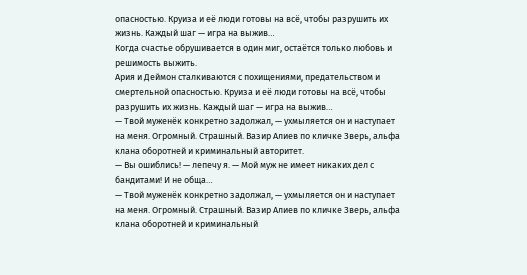опасностью. Круиза и её люди готовы на всё, чтобы разрушить их жизнь. Каждый шаг — игра на выжив…
Когда счастье обрушивается в один миг, остаётся только любовь и решимость выжить.
Ария и Деймон сталкиваются с похищениями, предательством и смертельной опасностью. Круиза и её люди готовы на всё, чтобы разрушить их жизнь. Каждый шаг — игра на выжив…
— Твой муженёк конкретно задолжал, — ухмыляется он и наступает на меня. Огромный. Страшный. Вазир Алиев по кличке Зверь, альфа клана оборотней и криминальный авторитет.
— Вы ошиблись! — лепечу я. — Мой муж не имеет никаких дел с бандитами! И не обща…
— Твой муженёк конкретно задолжал, — ухмыляется он и наступает на меня. Огромный. Страшный. Вазир Алиев по кличке Зверь, альфа клана оборотней и криминальный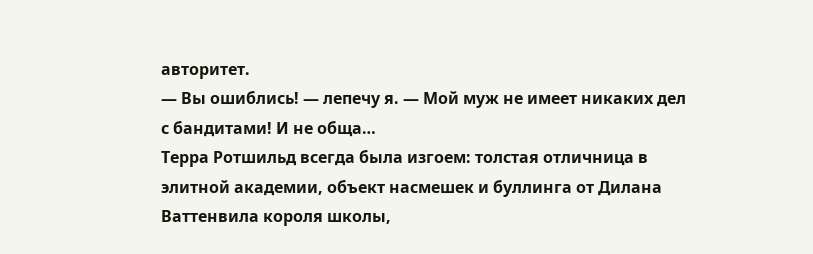авторитет.
— Вы ошиблись! — лепечу я. — Мой муж не имеет никаких дел с бандитами! И не обща…
Терра Ротшильд всегда была изгоем: толстая отличница в элитной академии, объект насмешек и буллинга от Дилана Ваттенвила короля школы,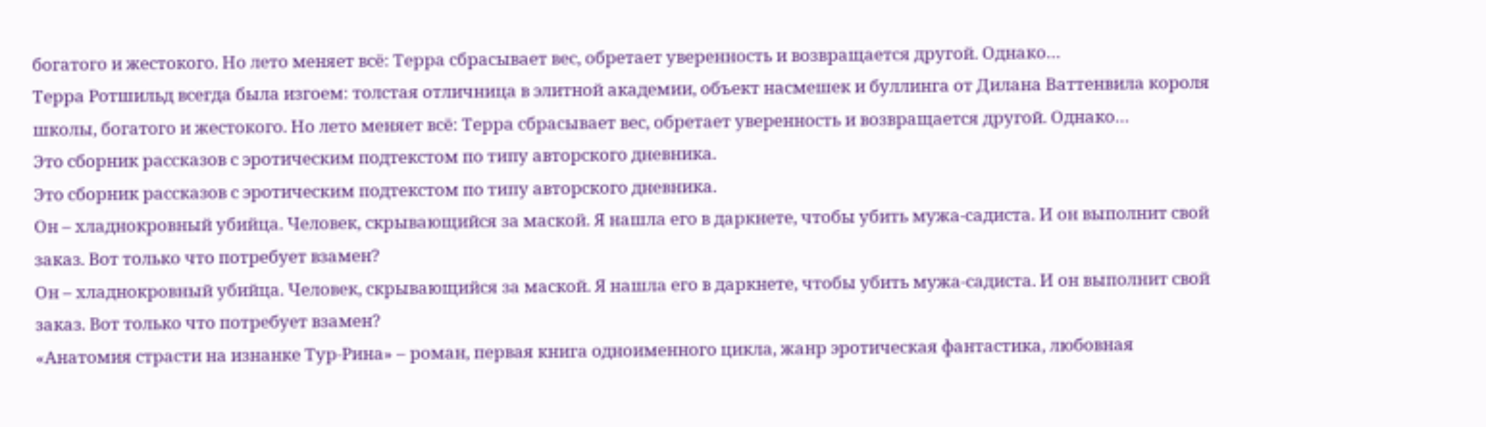богатого и жестокого. Но лето меняет всё: Терра сбрасывает вес, обретает уверенность и возвращается другой. Однако…
Терра Ротшильд всегда была изгоем: толстая отличница в элитной академии, объект насмешек и буллинга от Дилана Ваттенвила короля школы, богатого и жестокого. Но лето меняет всё: Терра сбрасывает вес, обретает уверенность и возвращается другой. Однако…
Это сборник рассказов с эротическим подтекстом по типу авторского дневника.
Это сборник рассказов с эротическим подтекстом по типу авторского дневника.
Он – хладнокровный убийца. Человек, скрывающийся за маской. Я нашла его в даркнете, чтобы убить мужа-садиста. И он выполнит свой заказ. Вот только что потребует взамен?
Он – хладнокровный убийца. Человек, скрывающийся за маской. Я нашла его в даркнете, чтобы убить мужа-садиста. И он выполнит свой заказ. Вот только что потребует взамен?
«Анатомия страсти на изнанке Тур-Рина» – роман, первая книга одноименного цикла, жанр эротическая фантастика, любовная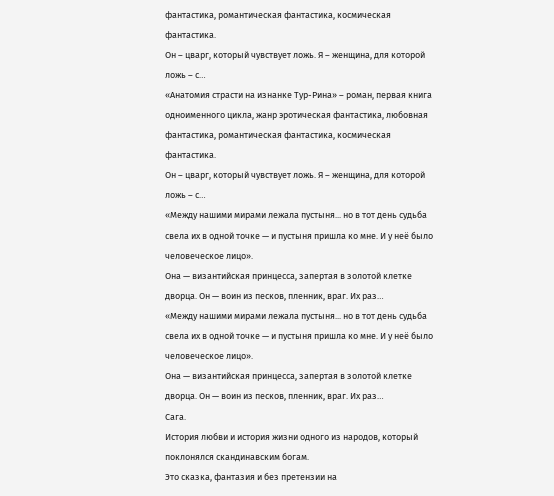фантастика, романтическая фантастика, космическая фантастика.
Он – цварг, который чувствует ложь. Я – женщина, для которой ложь – с…
«Анатомия страсти на изнанке Тур-Рина» – роман, первая книга одноименного цикла, жанр эротическая фантастика, любовная фантастика, романтическая фантастика, космическая фантастика.
Он – цварг, который чувствует ложь. Я – женщина, для которой ложь – с…
«Между нашими мирами лежала пустыня... но в тот день судьба свела их в одной точке — и пустыня пришла ко мне. И у неё было человеческое лицо».
Она — византийская принцесса, запертая в золотой клетке дворца. Он — воин из песков, пленник, враг. Их раз…
«Между нашими мирами лежала пустыня... но в тот день судьба свела их в одной точке — и пустыня пришла ко мне. И у неё было человеческое лицо».
Она — византийская принцесса, запертая в золотой клетке дворца. Он — воин из песков, пленник, враг. Их раз…
Сага.
История любви и история жизни одного из народов, который поклонялся скандинавским богам.
Это сказка, фантазия и без претензии на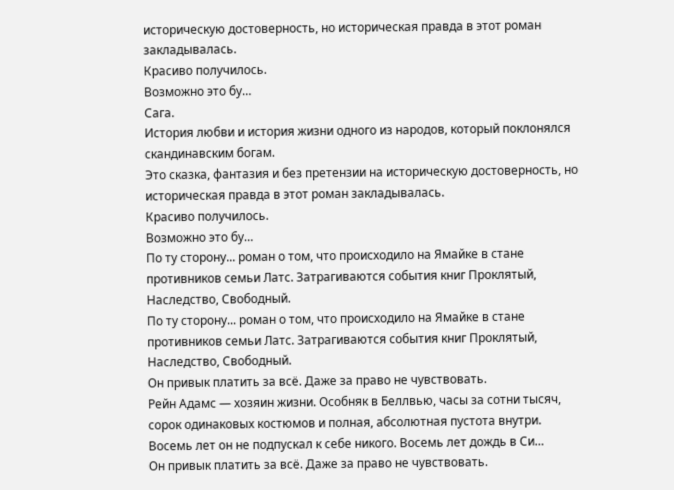историческую достоверность, но историческая правда в этот роман закладывалась.
Красиво получилось.
Возможно это бу…
Сага.
История любви и история жизни одного из народов, который поклонялся скандинавским богам.
Это сказка, фантазия и без претензии на историческую достоверность, но историческая правда в этот роман закладывалась.
Красиво получилось.
Возможно это бу…
По ту сторону... роман о том, что происходило на Ямайке в стане противников семьи Латс. Затрагиваются события книг Проклятый, Наследство, Свободный.
По ту сторону... роман о том, что происходило на Ямайке в стане противников семьи Латс. Затрагиваются события книг Проклятый, Наследство, Свободный.
Он привык платить за всё. Даже за право не чувствовать.
Рейн Адамс — хозяин жизни. Особняк в Беллвью, часы за сотни тысяч, сорок одинаковых костюмов и полная, абсолютная пустота внутри. Восемь лет он не подпускал к себе никого. Восемь лет дождь в Си…
Он привык платить за всё. Даже за право не чувствовать.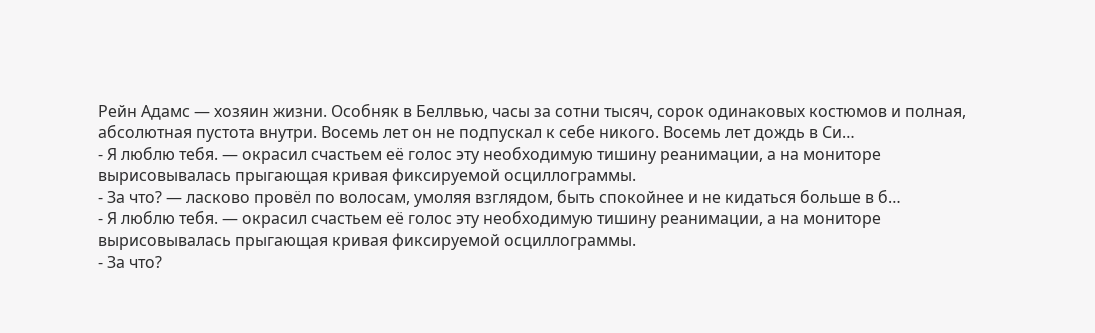Рейн Адамс — хозяин жизни. Особняк в Беллвью, часы за сотни тысяч, сорок одинаковых костюмов и полная, абсолютная пустота внутри. Восемь лет он не подпускал к себе никого. Восемь лет дождь в Си…
- Я люблю тебя. — окрасил счастьем её голос эту необходимую тишину реанимации, а на мониторе вырисовывалась прыгающая кривая фиксируемой осциллограммы.
- За что? — ласково провёл по волосам, умоляя взглядом, быть спокойнее и не кидаться больше в б…
- Я люблю тебя. — окрасил счастьем её голос эту необходимую тишину реанимации, а на мониторе вырисовывалась прыгающая кривая фиксируемой осциллограммы.
- За что?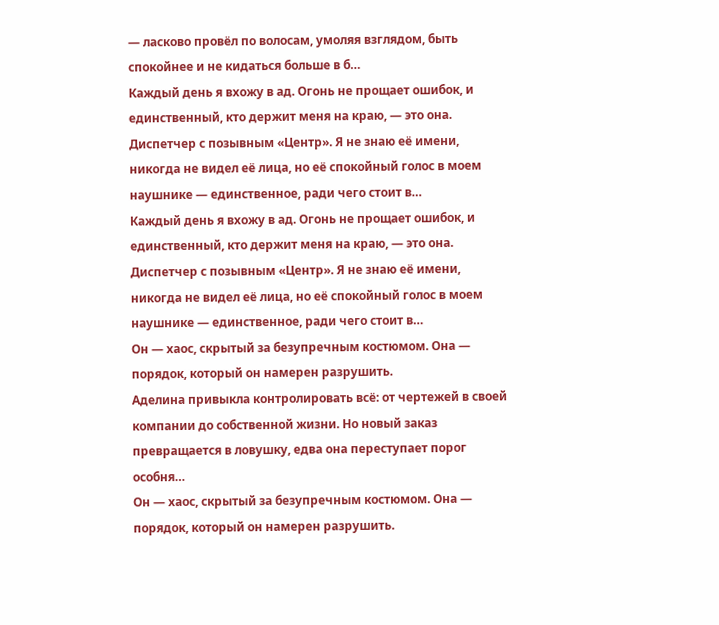— ласково провёл по волосам, умоляя взглядом, быть спокойнее и не кидаться больше в б…
Каждый день я вхожу в ад. Огонь не прощает ошибок, и единственный, кто держит меня на краю, — это она. Диспетчер с позывным «Центр». Я не знаю её имени, никогда не видел её лица, но её спокойный голос в моем наушнике — единственное, ради чего стоит в…
Каждый день я вхожу в ад. Огонь не прощает ошибок, и единственный, кто держит меня на краю, — это она. Диспетчер с позывным «Центр». Я не знаю её имени, никогда не видел её лица, но её спокойный голос в моем наушнике — единственное, ради чего стоит в…
Он — хаос, скрытый за безупречным костюмом. Она — порядок, который он намерен разрушить.
Аделина привыкла контролировать всё: от чертежей в своей компании до собственной жизни. Но новый заказ превращается в ловушку, едва она переступает порог особня…
Он — хаос, скрытый за безупречным костюмом. Она — порядок, который он намерен разрушить.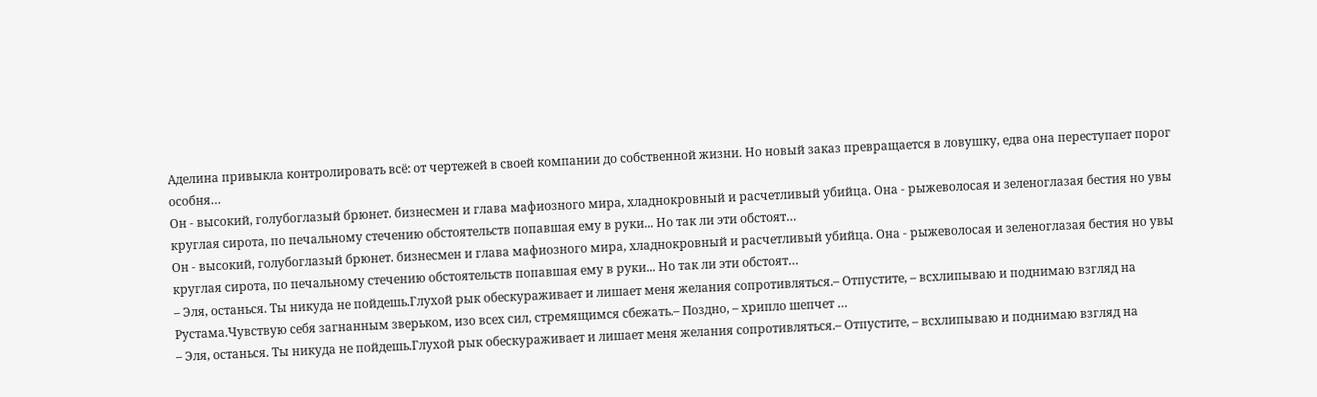Аделина привыкла контролировать всё: от чертежей в своей компании до собственной жизни. Но новый заказ превращается в ловушку, едва она переступает порог особня…
Он - высокий, голубоглазый брюнет. бизнесмен и глава мафиозного мира, хладнокровный и расчетливый убийца. Она - рыжеволосая и зеленоглазая бестия но увы круглая сирота, по печальному стечению обстоятельств попавшая ему в руки... Но так ли эти обстоят…
Он - высокий, голубоглазый брюнет. бизнесмен и глава мафиозного мира, хладнокровный и расчетливый убийца. Она - рыжеволосая и зеленоглазая бестия но увы круглая сирота, по печальному стечению обстоятельств попавшая ему в руки... Но так ли эти обстоят…
– Эля, останься. Ты никуда не пойдешь.Глухой рык обескураживает и лишает меня желания сопротивляться.– Отпустите, – всхлипываю и поднимаю взгляд на Рустама.Чувствую себя загнанным зверьком, изо всех сил, стремящимся сбежать.– Поздно, – хрипло шепчет …
– Эля, останься. Ты никуда не пойдешь.Глухой рык обескураживает и лишает меня желания сопротивляться.– Отпустите, – всхлипываю и поднимаю взгляд на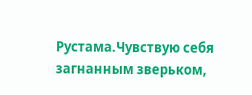Рустама.Чувствую себя загнанным зверьком,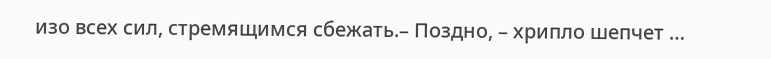изо всех сил, стремящимся сбежать.– Поздно, – хрипло шепчет …